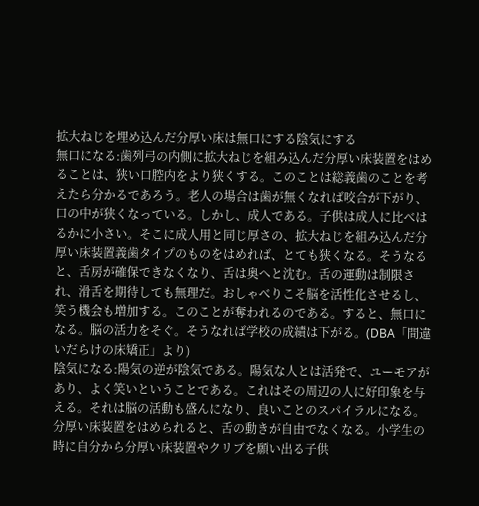拡大ねじを埋め込んだ分厚い床は無口にする陰気にする
無口になる:歯列弓の内側に拡大ねじを組み込んだ分厚い床装置をはめることは、狭い口腔内をより狭くする。このことは総義歯のことを考えたら分かるであろう。老人の場合は歯が無くなれば咬合が下がり、口の中が狭くなっている。しかし、成人である。子供は成人に比べはるかに小さい。そこに成人用と同じ厚さの、拡大ねじを組み込んだ分厚い床装置義歯タイプのものをはめれば、とても狭くなる。そうなると、舌房が確保できなくなり、舌は奥へと沈む。舌の運動は制限され、滑舌を期待しても無理だ。おしゃべりこそ脳を活性化させるし、笑う機会も増加する。このことが奪われるのである。すると、無口になる。脳の活力をそぐ。そうなれば学校の成績は下がる。(DBA「間違いだらけの床矯正」より)
陰気になる:陽気の逆が陰気である。陽気な人とは活発で、ユーモアがあり、よく笑いということである。これはその周辺の人に好印象を与える。それは脳の活動も盛んになり、良いことのスパイラルになる。分厚い床装置をはめられると、舌の動きが自由でなくなる。小学生の時に自分から分厚い床装置やクリブを願い出る子供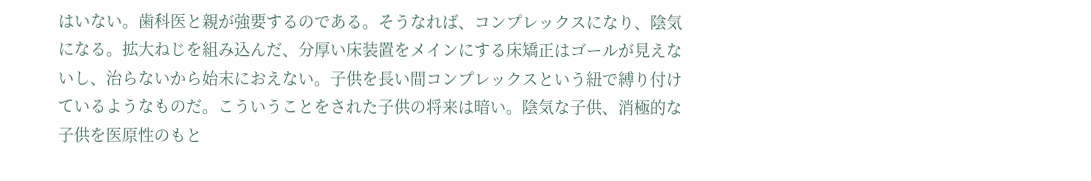はいない。歯科医と親が強要するのである。そうなれば、コンプレックスになり、陰気になる。拡大ねじを組み込んだ、分厚い床装置をメインにする床矯正はゴールが見えないし、治らないから始末におえない。子供を長い間コンプレックスという紐で縛り付けているようなものだ。こういうことをされた子供の将来は暗い。陰気な子供、消極的な子供を医原性のもと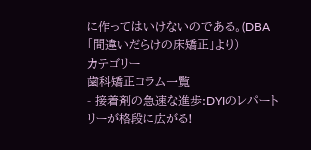に作ってはいけないのである。(DBA「間違いだらけの床矯正」より)
カテゴリー
歯科矯正コラム一覧
- 接着剤の急速な進歩:DYIのレパートリーが格段に広がる!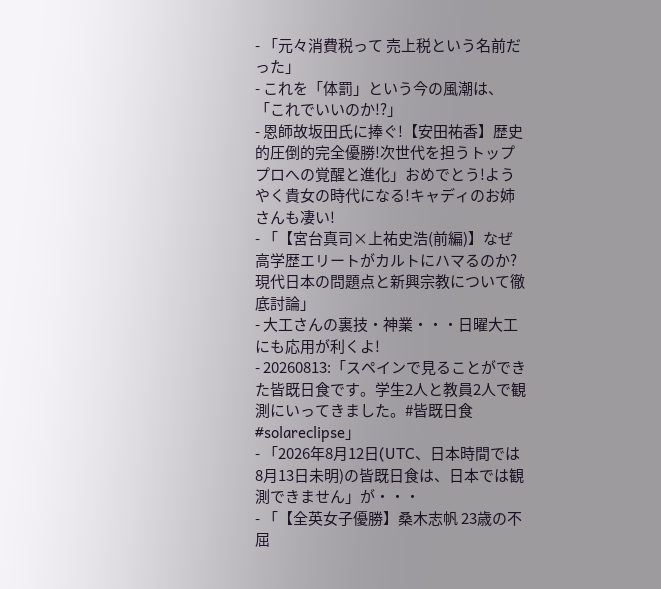- 「元々消費税って 売上税という名前だった」
- これを「体罰」という今の風潮は、「これでいいのか!?」
- 恩師故坂田氏に捧ぐ!【安田祐香】歴史的圧倒的完全優勝!次世代を担うトッププロへの覚醒と進化」おめでとう!ようやく貴女の時代になる!キャディのお姉さんも凄い!
- 「【宮台真司×上祐史浩(前編)】なぜ高学歴エリートがカルトにハマるのか?現代日本の問題点と新興宗教について徹底討論」
- 大工さんの裏技・神業・・・日曜大工にも応用が利くよ!
- 20260813:「スペインで見ることができた皆既日食です。学生2人と教員2人で観測にいってきました。#皆既日食 #solareclipse」
- 「2026年8月12日(UTC、日本時間では8月13日未明)の皆既日食は、日本では観測できません」が・・・
- 「【全英女子優勝】桑木志帆 23歳の不屈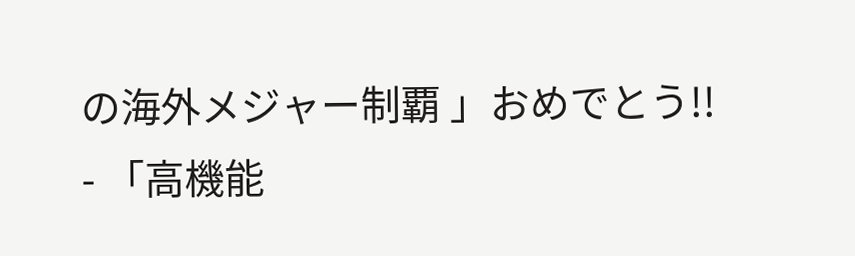の海外メジャー制覇 」おめでとう!!
- 「高機能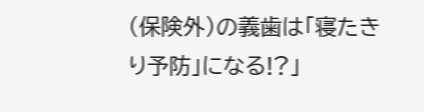(保険外)の義歯は「寝たきり予防」になる!?」